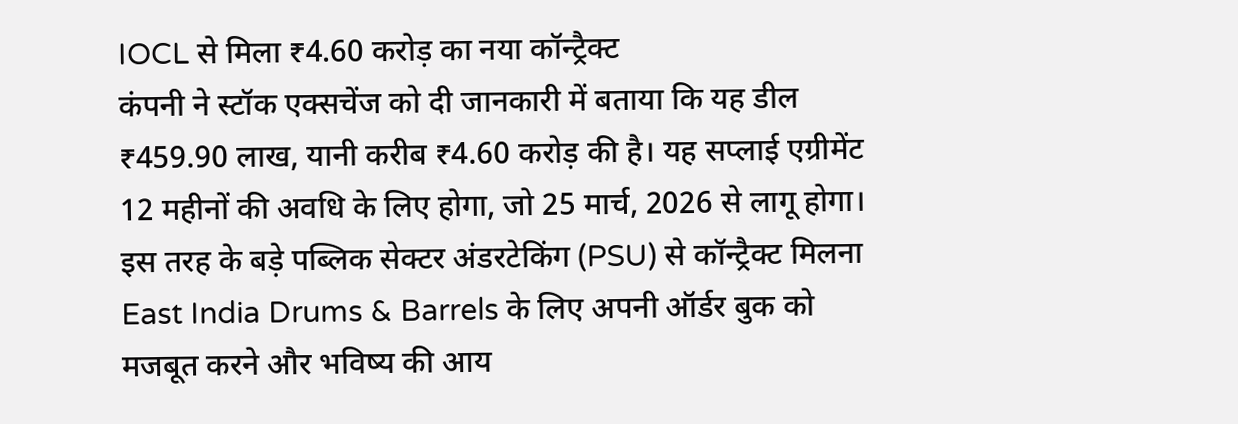IOCL से मिला ₹4.60 करोड़ का नया कॉन्ट्रैक्ट
कंपनी ने स्टॉक एक्सचेंज को दी जानकारी में बताया कि यह डील ₹459.90 लाख, यानी करीब ₹4.60 करोड़ की है। यह सप्लाई एग्रीमेंट 12 महीनों की अवधि के लिए होगा, जो 25 मार्च, 2026 से लागू होगा। इस तरह के बड़े पब्लिक सेक्टर अंडरटेकिंग (PSU) से कॉन्ट्रैक्ट मिलना East India Drums & Barrels के लिए अपनी ऑर्डर बुक को मजबूत करने और भविष्य की आय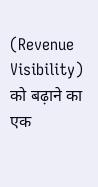(Revenue Visibility) को बढ़ाने का एक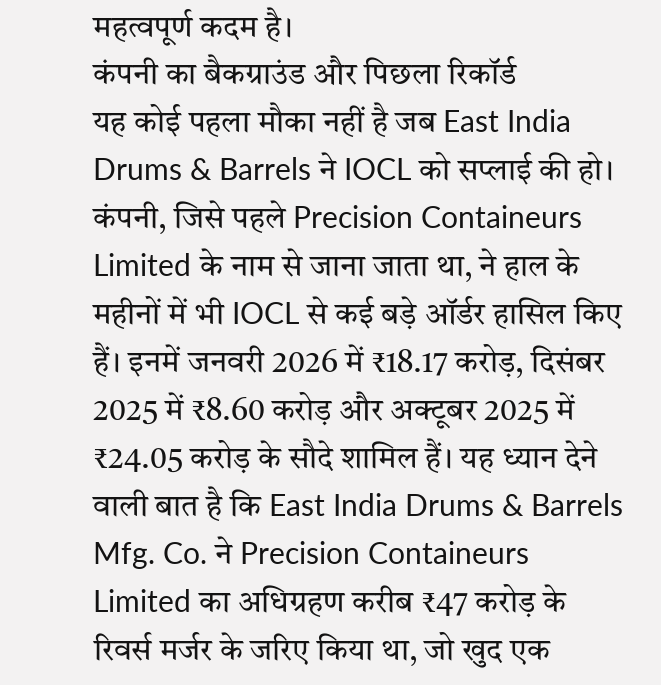महत्वपूर्ण कदम है।
कंपनी का बैकग्राउंड और पिछला रिकॉर्ड
यह कोई पहला मौका नहीं है जब East India Drums & Barrels ने IOCL को सप्लाई की हो। कंपनी, जिसे पहले Precision Containeurs Limited के नाम से जाना जाता था, ने हाल के महीनों में भी IOCL से कई बड़े ऑर्डर हासिल किए हैं। इनमें जनवरी 2026 में ₹18.17 करोड़, दिसंबर 2025 में ₹8.60 करोड़ और अक्टूबर 2025 में ₹24.05 करोड़ के सौदे शामिल हैं। यह ध्यान देने वाली बात है कि East India Drums & Barrels Mfg. Co. ने Precision Containeurs Limited का अधिग्रहण करीब ₹47 करोड़ के रिवर्स मर्जर के जरिए किया था, जो खुद एक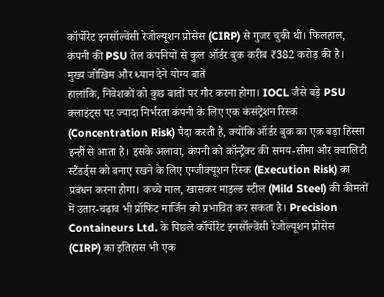कॉर्पोरेट इनसॉल्वेंसी रेजोल्यूशन प्रोसेस (CIRP) से गुजर चुकी थी। फिलहाल, कंपनी की PSU तेल कंपनियों से कुल ऑर्डर बुक करीब ₹382 करोड़ की है।
मुख्य जोखिम और ध्यान देने योग्य बातें
हालांकि, निवेशकों को कुछ बातों पर गौर करना होगा। IOCL जैसे बड़े PSU क्लाइंट्स पर ज्यादा निर्भरता कंपनी के लिए एक कंसंट्रेशन रिस्क (Concentration Risk) पैदा करती है, क्योंकि ऑर्डर बुक का एक बड़ा हिस्सा इन्हीं से आता है। इसके अलावा, कंपनी को कॉन्ट्रैक्ट की समय-सीमा और क्वालिटी स्टैंडर्ड्स को बनाए रखने के लिए एग्जीक्यूशन रिस्क (Execution Risk) का प्रबंधन करना होगा। कच्चे माल, खासकर माइल्ड स्टील (Mild Steel) की कीमतों में उतार-चढ़ाव भी प्रॉफिट मार्जिन को प्रभावित कर सकता है। Precision Containeurs Ltd. के पिछले कॉर्पोरेट इनसॉल्वेंसी रेजोल्यूशन प्रोसेस (CIRP) का इतिहास भी एक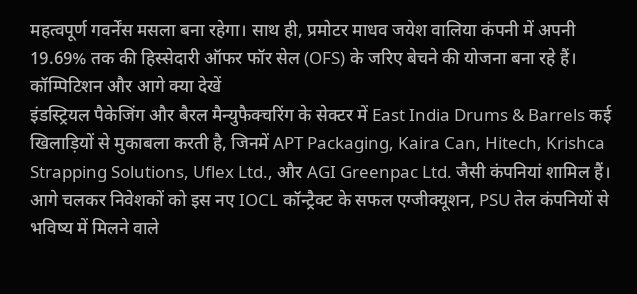महत्वपूर्ण गवर्नेंस मसला बना रहेगा। साथ ही, प्रमोटर माधव जयेश वालिया कंपनी में अपनी 19.69% तक की हिस्सेदारी ऑफर फॉर सेल (OFS) के जरिए बेचने की योजना बना रहे हैं।
कॉम्पिटिशन और आगे क्या देखें
इंडस्ट्रियल पैकेजिंग और बैरल मैन्युफैक्चरिंग के सेक्टर में East India Drums & Barrels कई खिलाड़ियों से मुकाबला करती है, जिनमें APT Packaging, Kaira Can, Hitech, Krishca Strapping Solutions, Uflex Ltd., और AGI Greenpac Ltd. जैसी कंपनियां शामिल हैं। आगे चलकर निवेशकों को इस नए IOCL कॉन्ट्रैक्ट के सफल एग्जीक्यूशन, PSU तेल कंपनियों से भविष्य में मिलने वाले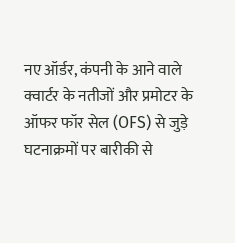नए ऑर्डर, कंपनी के आने वाले क्वार्टर के नतीजों और प्रमोटर के ऑफर फॉर सेल (OFS) से जुड़े घटनाक्रमों पर बारीकी से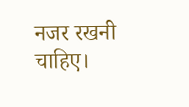नजर रखनी चाहिए।